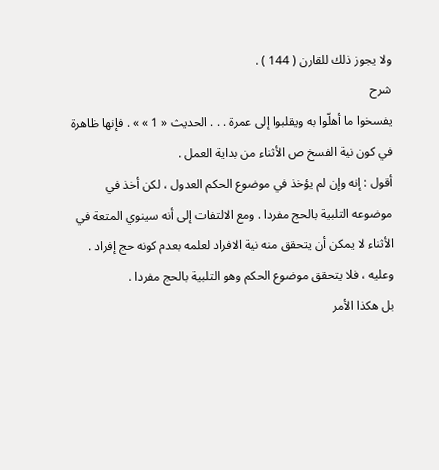ولا يجوز ذلك للقارن ( 144 ) .
شرح
يفسخوا ما أهلّوا به ويقلبوا إلى عمرة . . . الحديث « 1 » » . فإنها ظاهرة في كون نية الفسخ ص الأثناء من بداية العمل .
أقول : إنه وإن لم يؤخذ في موضوع الحكم العدول ، لكن أخذ في موضوعه التلبية بالحج مفردا . ومع الالتفات إلى أنه سينوي المتعة في الأثناء لا يمكن أن يتحقق منه نية الافراد لعلمه بعدم كونه حج إفراد .
وعليه ، فلا يتحقق موضوع الحكم وهو التلبية بالحج مفردا .
بل هكذا الأمر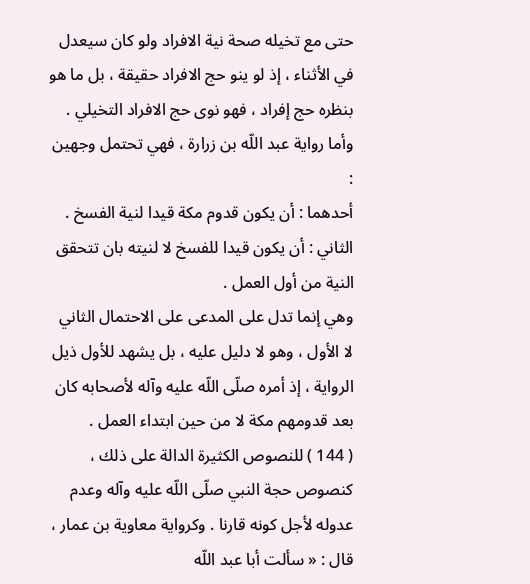حتى مع تخيله صحة نية الافراد ولو كان سيعدل في الأثناء ، إذ لو ينو حج الافراد حقيقة ، بل ما هو بنظره حج إفراد ، فهو نوى حج الافراد التخيلي .
وأما رواية عبد اللّه بن زرارة ، فهي تحتمل وجهين :
أحدهما : أن يكون قدوم مكة قيدا لنية الفسخ .
الثاني : أن يكون قيدا للفسخ لا لنيته بان تتحقق النية من أول العمل .
وهي إنما تدل على المدعى على الاحتمال الثاني لا الأول ، وهو لا دليل عليه ، بل يشهد للأول ذيل الرواية ، إذ أمره صلّى اللّه عليه وآله لأصحابه كان بعد قدومهم مكة لا من حين ابتداء العمل .
( 144 ) للنصوص الكثيرة الدالة على ذلك ، كنصوص حجة النبي صلّى اللّه عليه وآله وعدم عدوله لأجل كونه قارنا . وكرواية معاوية بن عمار ، قال : « سألت أبا عبد اللّه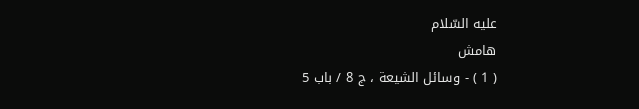عليه السّلام
هامش
( 1 ) - وسائل الشيعة ، ج 8 / باب 5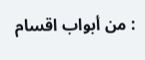: من أبواب اقسام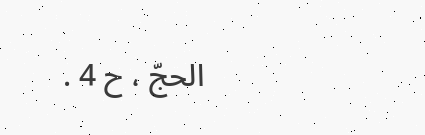الحجّ ، ح 4 .